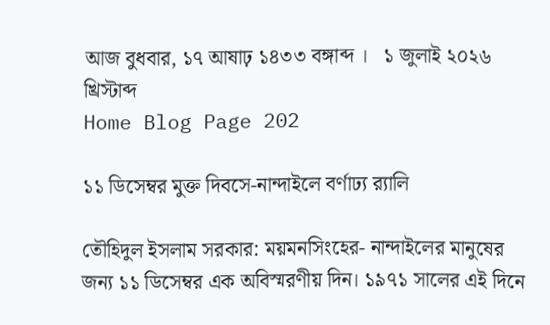আজ বুধবার, ১৭ আষাঢ় ১৪৩৩ বঙ্গাব্দ ।   ১ জুলাই ২০২৬ খ্রিস্টাব্দ
Home Blog Page 202

১১ ডিসেম্বর মুক্ত দিবসে-নান্দাইলে বর্ণাঢ্য র‍্যালি

তৌহিদুল ইসলাম সরকার: ময়মনসিংহের- নান্দাইলের মানুষের জন্য ১১ ডিসেম্বর এক অবিস্মরণীয় দিন। ১৯৭১ সালের এই দিনে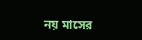নয় মাসের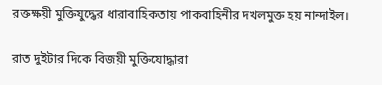রক্তক্ষয়ী মুক্তিযুদ্ধের ধারাবাহিকতায় পাকবাহিনীর দখলমুক্ত হয় নান্দাইল।

রাত দুইটার দিকে বিজয়ী মুক্তিযোদ্ধারা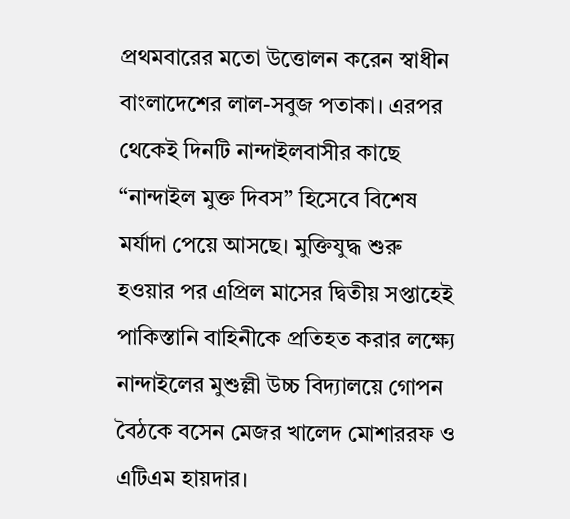প্রথমবারের মতো উত্তোলন করেন স্বাধীন বাংলাদেশের লাল-সবুজ পতাকা। এরপর থেকেই দিনটি নান্দাইলবাসীর কাছে “নান্দাইল মুক্ত দিবস” হিসেবে বিশেষ মর্যাদা পেয়ে আসছে। মুক্তিযুদ্ধ শুরু হওয়ার পর এপ্রিল মাসের দ্বিতীয় সপ্তাহেই পাকিস্তানি বাহিনীকে প্রতিহত করার লক্ষ্যে নান্দাইলের মুশুল্লী উচ্চ বিদ্যালয়ে গোপন বৈঠকে বসেন মেজর খালেদ মোশাররফ ও এটিএম হায়দার।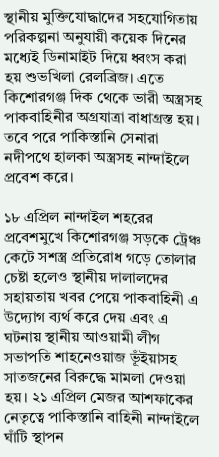স্থানীয় মুক্তিযোদ্ধাদের সহযোগিতায় পরিকল্পনা অনুযায়ী কয়েক দিনের মধ্যেই ডিনামাইট দিয়ে ধ্বংস করা হয় শুভখিলা রেলব্রিজ। এতে কিশোরগঞ্জ দিক থেকে ভারী অস্ত্রসহ পাকবাহিনীর অগ্রযাত্রা বাধাগ্রস্ত হয়। তবে পরে পাকিস্তানি সেনারা নদীপথে হালকা অস্ত্রসহ নান্দাইলে প্রবেশ করে।

১৮ এপ্রিল নান্দাইল শহরের প্রবেশমুখে কিশোরগঞ্জ সড়কে ট্রেঞ্চ কেটে সশস্ত্র প্রতিরোধ গড়ে তোলার চেষ্টা হলেও স্থানীয় দালালদের সহায়তায় খবর পেয়ে পাকবাহিনী এ উদ্যোগ ব্যর্থ করে দেয় এবং এ ঘটনায় স্থানীয় আওয়ামী লীগ সভাপতি শাহনেওয়াজ ভূঁইয়াসহ সাতজনের বিরুদ্ধে মামলা দেওয়া হয়। ২১ এপ্রিল মেজর আশফাকের নেতৃত্বে পাকিস্তানি বাহিনী নান্দাইলে ঘাঁটি স্থাপন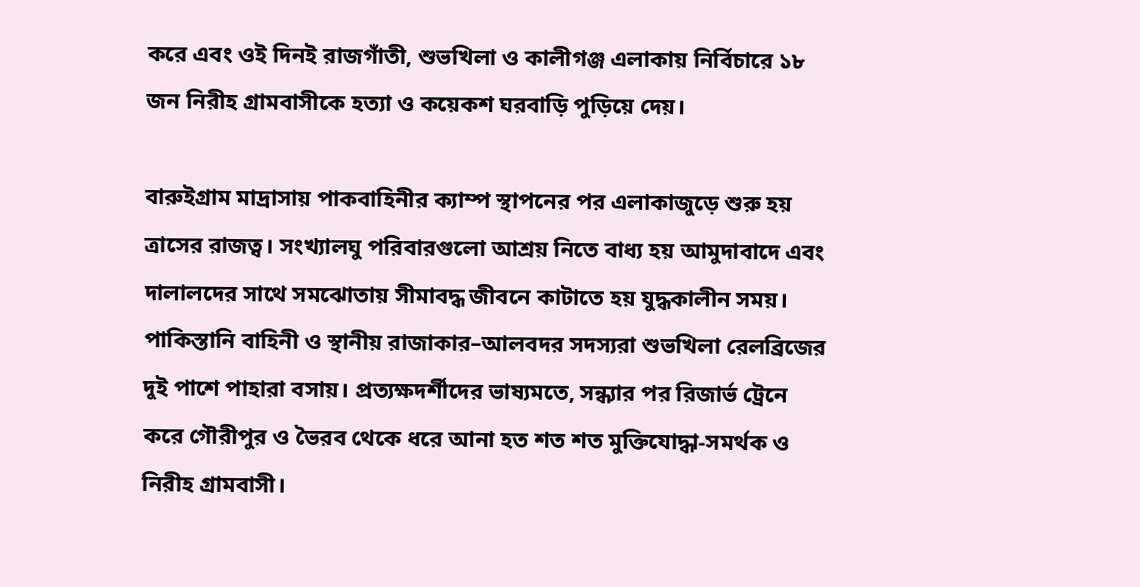করে এবং ওই দিনই রাজগাঁতী, শুভখিলা ও কালীগঞ্জ এলাকায় নির্বিচারে ১৮ জন নিরীহ গ্রামবাসীকে হত্যা ও কয়েকশ ঘরবাড়ি পুড়িয়ে দেয়।

বারুইগ্রাম মাদ্রাসায় পাকবাহিনীর ক্যাম্প স্থাপনের পর এলাকাজুড়ে শুরু হয় ত্রাসের রাজত্ব। সংখ্যালঘু পরিবারগুলো আশ্রয় নিতে বাধ্য হয় আমুদাবাদে এবং দালালদের সাথে সমঝোতায় সীমাবদ্ধ জীবনে কাটাতে হয় যুদ্ধকালীন সময়। পাকিস্তানি বাহিনী ও স্থানীয় রাজাকার–আলবদর সদস্যরা শুভখিলা রেলব্রিজের দুই পাশে পাহারা বসায়। প্রত্যক্ষদর্শীদের ভাষ্যমতে, সন্ধ্যার পর রিজার্ভ ট্রেনে করে গৌরীপুর ও ভৈরব থেকে ধরে আনা হত শত শত মুক্তিযোদ্ধা-সমর্থক ও নিরীহ গ্রামবাসী।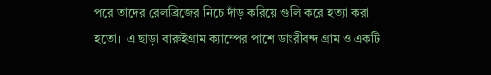পরে তাদের রেলব্রিজের নিচে দাঁড় করিয়ে গুলি করে হত্যা করা হতো।  এ ছাড়া বারুইগ্রাম ক্যাম্পের পাশে ডাংরীবন্দ গ্রাম ও একটি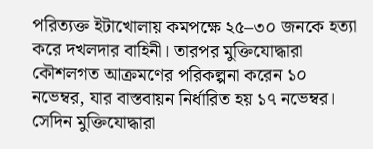পরিত্যক্ত ইটাখোলায় কমপক্ষে ২৫–৩০ জনকে হত্যা করে দখলদার বাহিনী। তারপর মুক্তিযোদ্ধারা কৌশলগত আক্রমণের পরিকল্পনা করেন ১০ নভেম্বর, যার বাস্তবায়ন নির্ধারিত হয় ১৭ নভেম্বর। সেদিন মুক্তিযোদ্ধারা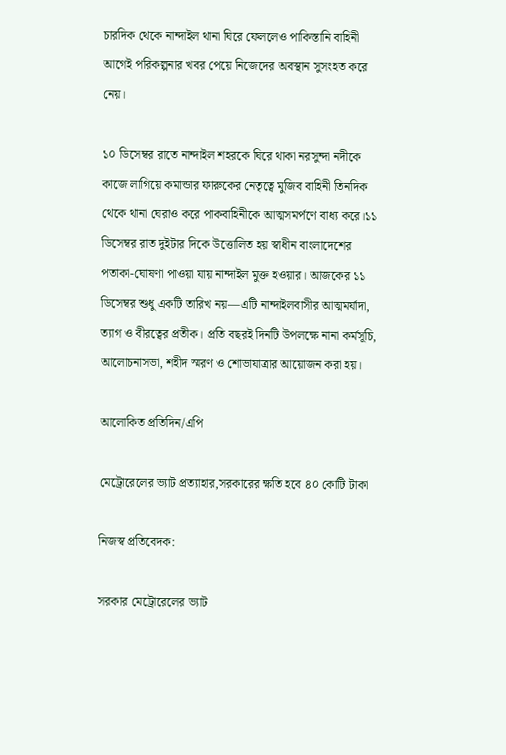চারদিক থেকে নান্দাইল থানা ঘিরে ফেললেও পাকিস্তানি বাহিনী আগেই পরিকল্পনার খবর পেয়ে নিজেদের অবস্থান সুসংহত করে নেয়।

১০ ডিসেম্বর রাতে নান্দাইল শহরকে ঘিরে থাকা নরসুন্দা নদীকে কাজে লাগিয়ে কমান্ডার ফারুকের নেতৃত্বে মুজিব বাহিনী তিনদিক থেকে থানা ঘেরাও করে পাকবাহিনীকে আত্মসমর্পণে বাধ্য করে।১১ ডিসেম্বর রাত দুইটার দিকে উত্তোলিত হয় স্বাধীন বাংলাদেশের পতাকা-ঘোষণা পাওয়া যায় নান্দাইল মুক্ত হওয়ার। আজকের ১১ ডিসেম্বর শুধু একটি তারিখ নয়—এটি নান্দাইলবাসীর আত্মমর্যাদা, ত্যাগ ও বীরত্বের প্রতীক। প্রতি বছরই দিনটি উপলক্ষে নানা কর্মসূচি, আলোচনাসভা, শহীদ স্মরণ ও শোভাযাত্রার আয়োজন করা হয়।

আলোকিত প্রতিদিন/এপি

মেট্রোরেলের ভ্যাট প্রত্যাহার,সরকারের ক্ষতি হবে ৪০ কোটি টাকা

নিজস্ব প্রতিবেদক:

সরকার মেট্রোরেলের ভ্যাট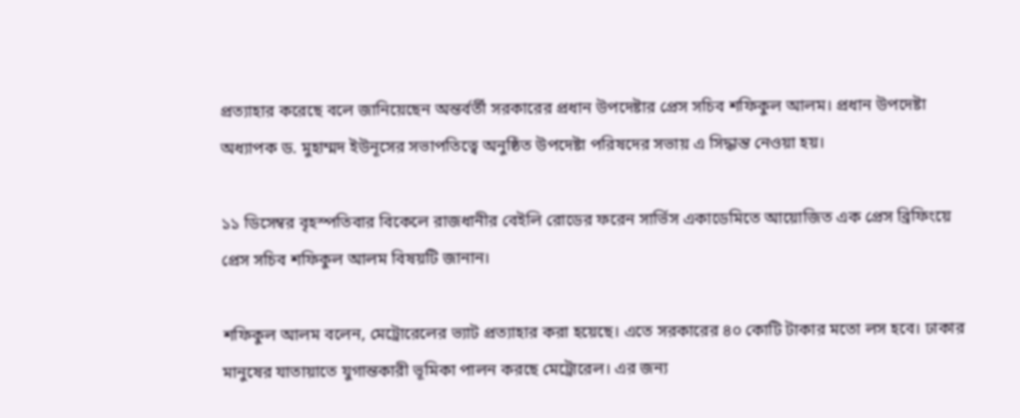প্রত্যাহার করেছে বলে জানিয়েছেন অন্তর্বর্তী সরকারের প্রধান উপদেষ্টার প্রেস সচিব শফিকুল আলম। প্রধান উপদেষ্টা অধ্যাপক ড. মুহাম্মদ ইউনূসের সভাপতিত্বে অনুষ্ঠিত উপদেষ্টা পরিষদের সভায় এ সিদ্ধান্ত নেওয়া হয়।

১১ ডিসেম্বর বৃহস্পতিবার বিকেলে রাজধানীর বেইলি রোডের ফরেন সার্ভিস একাডেমিতে আয়োজিত এক প্রেস ব্রিফিংয়ে প্রেস সচিব শফিকুল আলম বিষয়টি জানান।

শফিকুল আলম বলেন, মেট্রোরেলের ভ্যাট প্রত্যাহার করা হয়েছে। এতে সরকারের ৪০ কোটি টাকার মতো লস হবে। ঢাকার মানুষের যাতায়াতে যুগান্তকারী ভূমিকা পালন করছে মেট্রোরেল। এর জন্য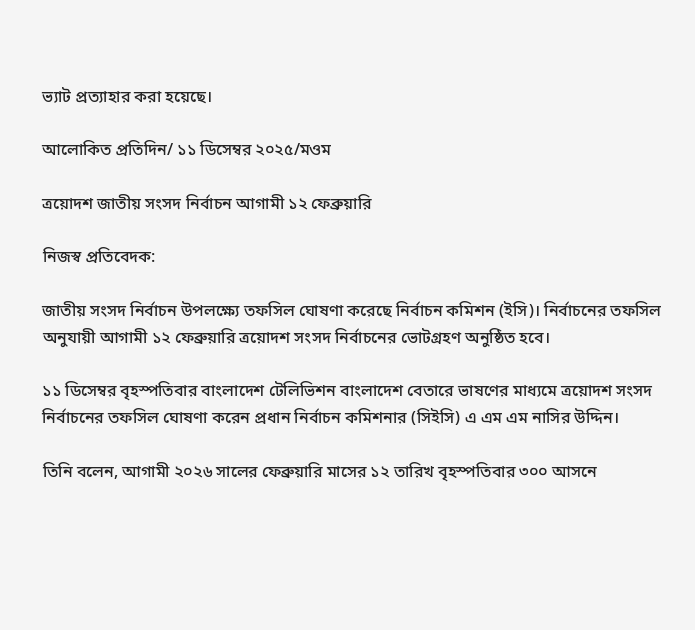ভ্যাট প্রত্যাহার করা হয়েছে।

আলোকিত প্রতিদিন/ ১১ ডিসেম্বর ২০২৫/মওম

ত্রয়োদশ জাতীয় সংসদ নির্বাচন আগামী ১২ ফেব্রুয়ারি

নিজস্ব প্রতিবেদক:

জাতীয় সংসদ নির্বাচন উপলক্ষ্যে তফসিল ঘোষণা করেছে নির্বাচন কমিশন (ইসি)। নির্বাচনের তফসিল অনুযায়ী আগামী ১২ ফেব্রুয়ারি ত্রয়োদশ সংসদ নির্বাচনের ভোটগ্রহণ অনুষ্ঠিত হবে।

১১ ডিসেম্বর বৃহস্পতিবার বাংলাদেশ টেলিভিশন বাংলাদেশ বেতারে ভাষণের মাধ্যমে ত্রয়োদশ সংসদ নির্বাচনের তফসিল ঘোষণা করেন প্রধান নির্বাচন কমিশনার (সিইসি) এ এম এম নাসির উদ্দিন।

তিনি বলেন, আগামী ২০২৬ সালের ফেব্রুয়ারি মাসের ১২ তারিখ বৃহস্পতিবার ৩০০ আসনে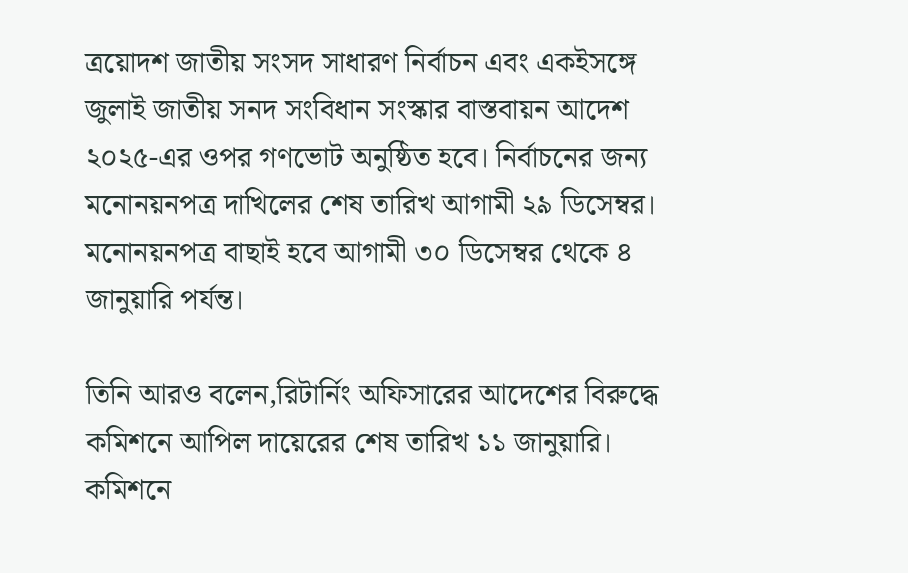ত্রয়োদশ জাতীয় সংসদ সাধারণ নির্বাচন এবং একইসঙ্গে জুলাই জাতীয় সনদ সংবিধান সংস্কার বাস্তবায়ন আদেশ ২০২৫-এর ওপর গণভোট অনুষ্ঠিত হবে। নির্বাচনের জন্য মনোনয়নপত্র দাখিলের শেষ তারিখ আগামী ২৯ ডিসেম্বর। মনোনয়নপত্র বাছাই হবে আগামী ৩০ ডিসেম্বর থেকে ৪ জানুয়ারি পর্যন্ত।

তিনি আরও বলেন,রিটার্নিং অফিসারের আদেশের বিরুদ্ধে কমিশনে আপিল দায়েরের শেষ তারিখ ১১ জানুয়ারি। কমিশনে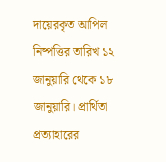দায়েরকৃত আপিল নিষ্পত্তির তারিখ ১২ জানুয়ারি থেকে ১৮ জানুয়ারি। প্রার্থিতা প্রত্যাহারের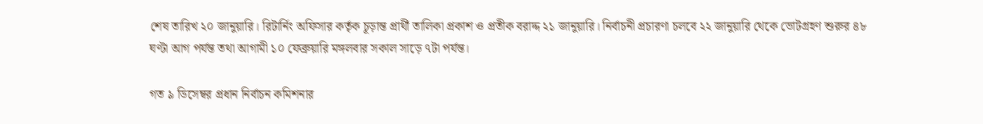শেষ তারিখ ২০ জানুয়ারি। রিটার্নিং অফিসার কর্তৃক চূড়ান্ত প্রার্থী তালিকা প্রকাশ ও প্রতীক বরাদ্দ ২১ জানুয়ারি। নির্বাচনী প্রচারণা চলবে ২২ জানুয়ারি থেকে ভোটগ্রহণ শুরুর ৪৮ ঘণ্টা আগ পর্যন্ত তথা আগামী ১০ ফেব্রুয়ারি মঙ্গলবার সকাল সাড়ে ৭টা পর্যন্ত।

গত ৯ ডিসেম্বর প্রধান নির্বাচন কমিশনার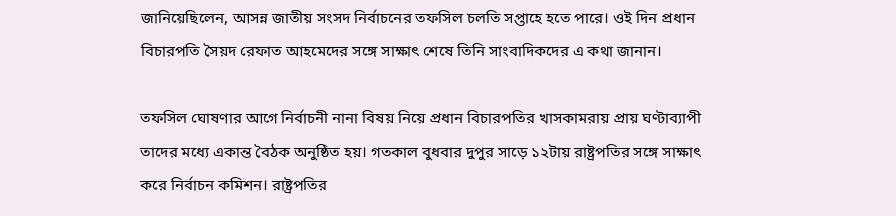জানিয়েছিলেন, আসন্ন জাতীয় সংসদ নির্বাচনের তফসিল চলতি সপ্তাহে হতে পারে। ওই দিন প্রধান বিচারপতি সৈয়দ রেফাত আহমেদের সঙ্গে সাক্ষাৎ শেষে তিনি সাংবাদিকদের এ কথা জানান।

তফসিল ঘোষণার আগে নির্বাচনী নানা বিষয় নিয়ে প্রধান বিচারপতির খাসকামরায় প্রায় ঘণ্টাব্যাপী তাদের মধ্যে একান্ত বৈঠক অনুষ্ঠিত হয়। গতকাল বুধবার দুপুর সাড়ে ১২টায় রাষ্ট্রপতির সঙ্গে সাক্ষাৎ করে নির্বাচন কমিশন। রাষ্ট্রপতির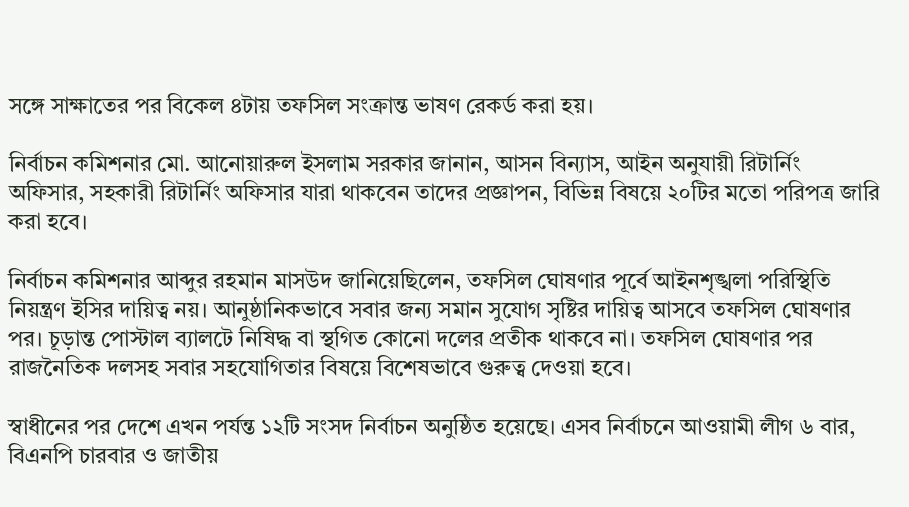সঙ্গে সাক্ষাতের পর বিকেল ৪টায় তফসিল সংক্রান্ত ভাষণ রেকর্ড করা হয়।

নির্বাচন কমিশনার মো. আনোয়ারুল ইসলাম সরকার জানান, আসন বিন্যাস, আইন অনুযায়ী রিটার্নিং অফিসার, সহকারী রিটার্নিং অফিসার যারা থাকবেন তাদের প্রজ্ঞাপন, বিভিন্ন বিষয়ে ২০টির মতো পরিপত্র জারি করা হবে।

নির্বাচন কমিশনার আব্দুর রহমান মাসউদ জানিয়েছিলেন, তফসিল ঘোষণার পূর্বে আইনশৃঙ্খলা পরিস্থিতি নিয়ন্ত্রণ ইসির দায়িত্ব নয়। আনুষ্ঠানিকভাবে সবার জন্য সমান সুযোগ সৃষ্টির দায়িত্ব আসবে তফসিল ঘোষণার পর। চূড়ান্ত পোস্টাল ব্যালটে নিষিদ্ধ বা স্থগিত কোনো দলের প্রতীক থাকবে না। তফসিল ঘোষণার পর রাজনৈতিক দলসহ সবার সহযোগিতার বিষয়ে বিশেষভাবে গুরুত্ব দেওয়া হবে।

স্বাধীনের পর দেশে এখন পর্যন্ত ১২টি সংসদ নির্বাচন অনুষ্ঠিত হয়েছে। এসব নির্বাচনে আওয়ামী লীগ ৬ বার, বিএনপি চারবার ও জাতীয়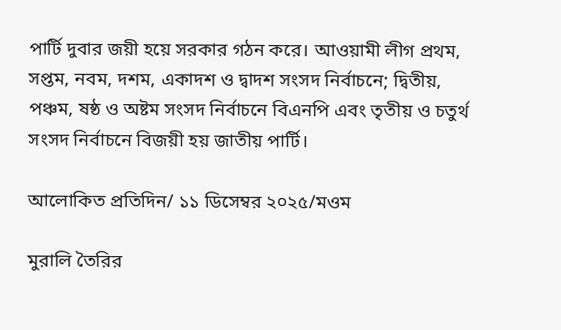পার্টি দুবার জয়ী হয়ে সরকার গঠন করে। আওয়ামী লীগ প্রথম, সপ্তম, নবম, দশম, একাদশ ও দ্বাদশ সংসদ নির্বাচনে; দ্বিতীয়, পঞ্চম, ষষ্ঠ ও অষ্টম সংসদ নির্বাচনে বিএনপি এবং তৃতীয় ও চতুর্থ সংসদ নির্বাচনে বিজয়ী হয় জাতীয় পার্টি।

আলোকিত প্রতিদিন/ ১১ ডিসেম্বর ২০২৫/মওম

মুরালি তৈরির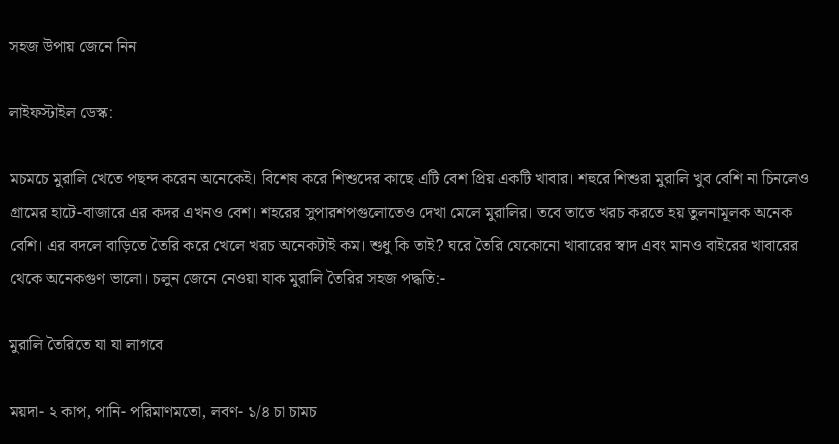সহজ উপায় জেনে নিন

লাইফস্টাইল ডেস্ক:

মচমচে মুরালি খেতে পছন্দ করেন অনেকেই। বিশেষ করে শিশুদের কাছে এটি বেশ প্রিয় একটি খাবার। শহুরে শিশুরা মুরালি খুব বেশি না চিনলেও গ্রামের হাটে-বাজারে এর কদর এখনও বেশ। শহরের সুপারশপগুলোতেও দেখা মেলে মুরালির। তবে তাতে খরচ করতে হয় তুলনামূলক অনেক বেশি। এর বদলে বাড়িতে তৈরি করে খেলে খরচ অনেকটাই কম। শুধু কি তাই? ঘরে তৈরি যেকোনো খাবারের স্বাদ এবং মানও বাইরের খাবারের থেকে অনেকগুণ ভালো। চলুন জেনে নেওয়া যাক মুরালি তৈরির সহজ পদ্ধতি:-

মুরালি তৈরিতে যা যা লাগবে

ময়দা- ২ কাপ, পানি- পরিমাণমতো, লবণ- ১/৪ চা চামচ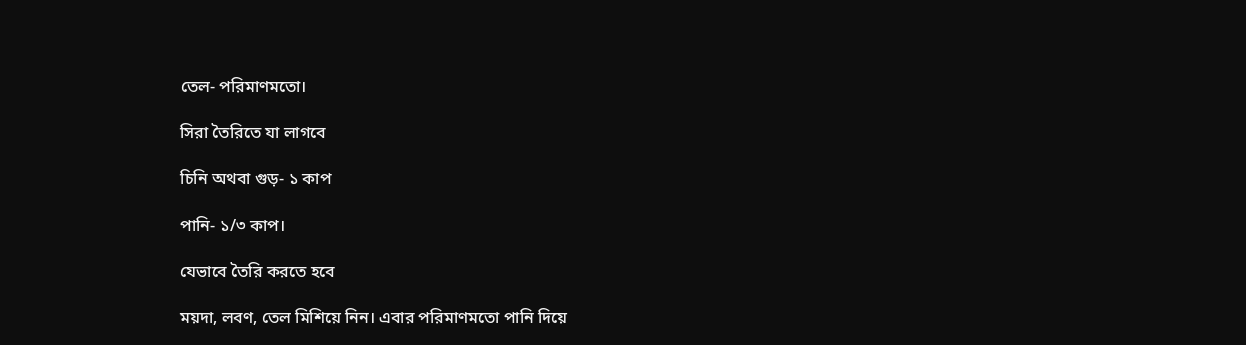তেল- পরিমাণমতো।

সিরা তৈরিতে যা লাগবে

চিনি অথবা গুড়- ১ কাপ

পানি- ১/৩ কাপ।

যেভাবে তৈরি করতে হবে

ময়দা, লবণ, তেল মিশিয়ে নিন। এবার পরিমাণমতো পানি দিয়ে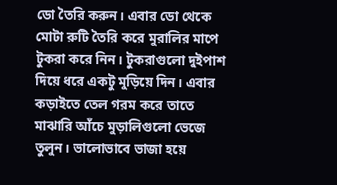ডো তৈরি করুন। এবার ডো থেকে মোটা রুটি তৈরি করে মুরালির মাপে টুকরা করে নিন। টুকরাগুলো দুইপাশ দিয়ে ধরে একটু মুড়িয়ে দিন। এবার কড়াইতে তেল গরম করে তাতে মাঝারি আঁচে মুড়ালিগুলো ভেজে তুলুন। ভালোভাবে ভাজা হয়ে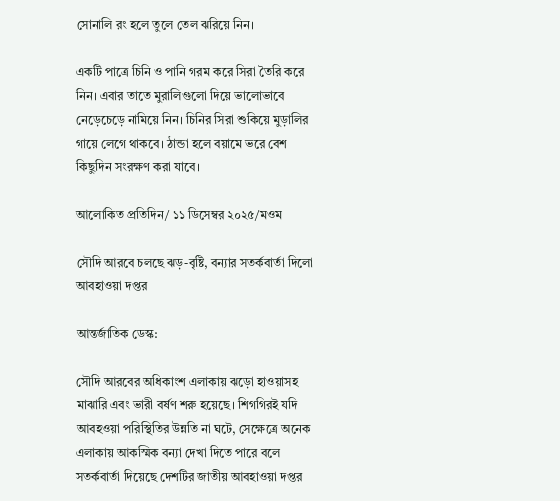সোনালি রং হলে তুলে তেল ঝরিয়ে নিন।

একটি পাত্রে চিনি ও পানি গরম করে সিরা তৈরি করে নিন। এবার তাতে মুরালিগুলো দিয়ে ভালোভাবে নেড়েচেড়ে নামিয়ে নিন। চিনির সিরা শুকিয়ে মুড়ালির গায়ে লেগে থাকবে। ঠান্ডা হলে বয়ামে ভরে বেশ কিছুদিন সংরক্ষণ করা যাবে।

আলোকিত প্রতিদিন/ ১১ ডিসেম্বর ২০২৫/মওম

সৌদি আরবে চলছে ঝড়-বৃষ্টি, বন্যার সতর্কবার্তা দিলো আবহাওয়া দপ্তর

আন্তর্জাতিক ডেস্ক:

সৌদি আরবের অধিকাংশ এলাকায় ঝড়ো হাওয়াসহ মাঝারি এবং ভারী বর্ষণ শরু হয়েছে। শিগগিরই যদি আবহওয়া পরিস্থিতির উন্নতি না ঘটে, সেক্ষেত্রে অনেক এলাকায় আকস্মিক বন্যা দেখা দিতে পারে বলে সতর্কবার্তা দিয়েছে দেশটির জাতীয় আবহাওয়া দপ্তর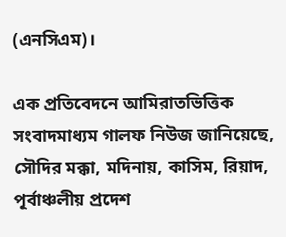(এনসিএম)।

এক প্রতিবেদনে আমিরাতভিত্তিক সংবাদমাধ্যম গালফ নিউজ জানিয়েছে, সৌদির মক্কা, মদিনায়, কাসিম, রিয়াদ, পূর্বাঞ্চলীয় প্রদেশ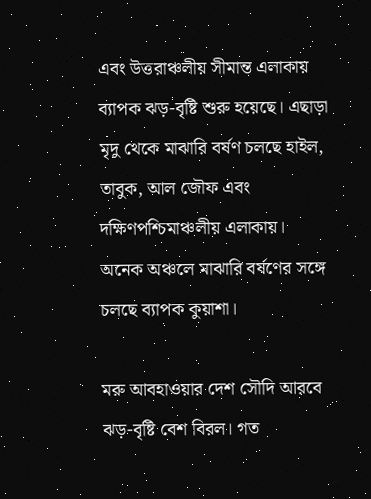এবং উত্তরাঞ্চলীয় সীমান্ত এলাকায় ব্যাপক ঝড়-বৃষ্টি শুরু হয়েছে। এছাড়া মৃদু থেকে মাঝারি বর্ষণ চলছে হাইল, তাবুক, আল জৌফ এবং দক্ষিণপশ্চিমাঞ্চলীয় এলাকায়। অনেক অঞ্চলে মাঝারি বর্ষণের সঙ্গে চলছে ব্যাপক কুয়াশা।

মরু আবহাওয়ার দেশ সৌদি আরবে ঝড়-বৃষ্টি বেশ বিরল। গত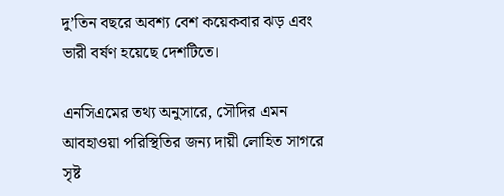দু’তিন বছরে অবশ্য বেশ কয়েকবার ঝড় এবং ভারী বর্ষণ হয়েছে দেশটিতে।

এনসিএমের তথ্য অনুসারে, সৌদির এমন আবহাওয়া পরিস্থিতির জন্য দায়ী লোহিত সাগরে সৃষ্ট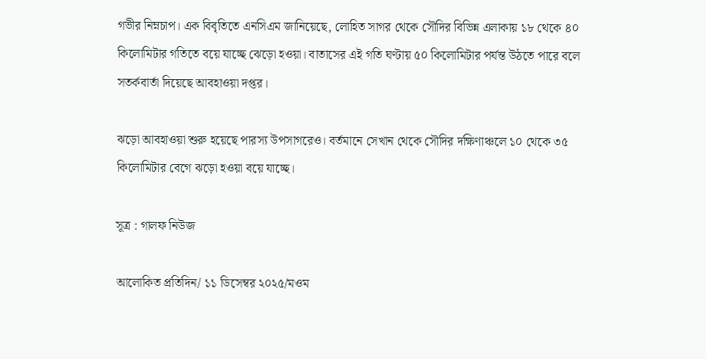গভীর নিম্নচাপ। এক বিবৃতিতে এনসিএম জানিয়েছে, লোহিত সাগর থেকে সৌদির বিভিন্ন এলাকায় ১৮ থেকে ৪০ কিলোমিটার গতিতে বয়ে যাচ্ছে ঝেড়ো হওয়া। বাতাসের এই গতি ঘণ্টায় ৫০ কিলোমিটার পর্যন্ত উঠতে পারে বলে সতর্কবার্তা দিয়েছে আবহাওয়া দপ্তর।

ঝড়ো আবহাওয়া শুরু হয়েছে পারস্য উপসাগরেও। বর্তমানে সেখান থেকে সৌদির দক্ষিণাঞ্চলে ১০ থেকে ৩৫ কিলোমিটার বেগে ঝড়ো হওয়া বয়ে যাচ্ছে।

সূত্র : গালফ নিউজ

আলোকিত প্রতিদিন/ ১১ ডিসেম্বর ২০২৫/মওম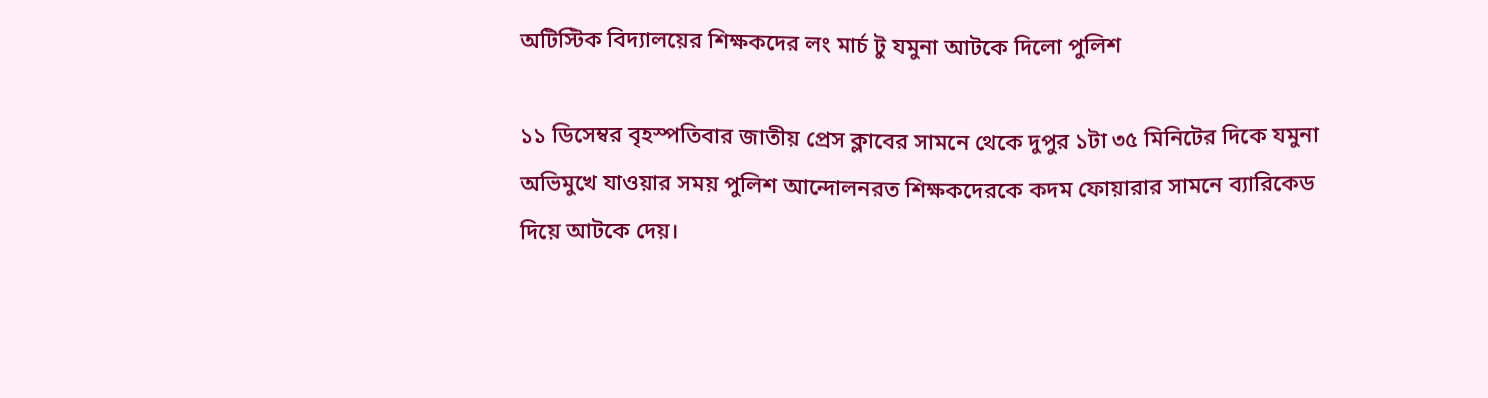অটিস্টিক বিদ্যালয়ের শিক্ষকদের লং মার্চ টু যমুনা আটকে দিলো পুলিশ

১১ ডিসেম্বর বৃহস্পতিবার জাতীয় প্রেস ক্লাবের সামনে থেকে দুপুর ১টা ৩৫ মিনিটের দিকে যমুনা অভিমুখে যাওয়ার সময় পুলিশ আন্দোলনরত শিক্ষকদেরকে কদম ফোয়ারার সামনে ব্যারিকেড দিয়ে আটকে দেয়।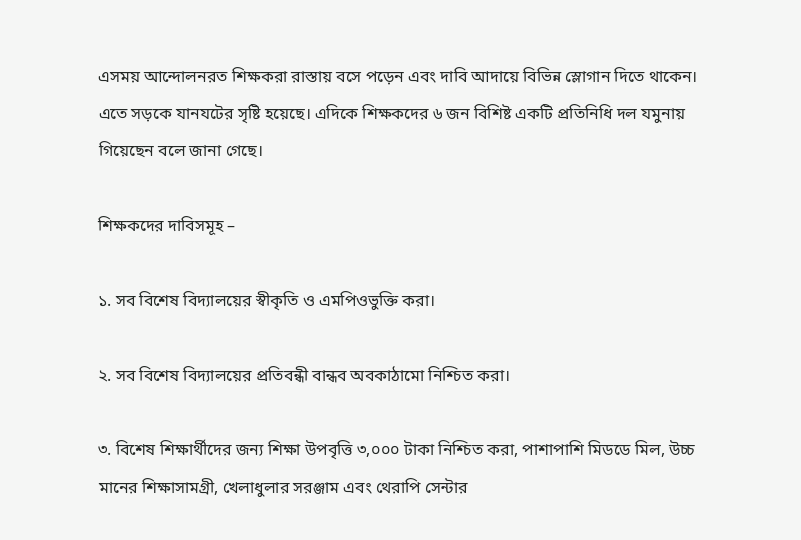এসময় আন্দোলনরত শিক্ষকরা রাস্তায় বসে পড়েন এবং দাবি আদায়ে বিভিন্ন স্লোগান দিতে থাকেন। এতে সড়কে যানযটের সৃষ্টি হয়েছে। এদিকে শিক্ষকদের ৬ জন বিশিষ্ট একটি প্রতিনিধি দল যমুনায় গিয়েছেন বলে জানা গেছে।

শিক্ষকদের দাবিসমূহ –

১. সব বিশেষ বিদ্যালয়ের স্বীকৃতি ও এমপিওভুক্তি করা।

২. সব বিশেষ বিদ্যালয়ের প্রতিবন্ধী বান্ধব অবকাঠামো নিশ্চিত করা।

৩. বিশেষ শিক্ষার্থীদের জন্য শিক্ষা উপবৃত্তি ৩,০০০ টাকা নিশ্চিত করা, পাশাপাশি মিডডে মিল, উচ্চ মানের শিক্ষাসামগ্রী, খেলাধুলার সরঞ্জাম এবং থেরাপি সেন্টার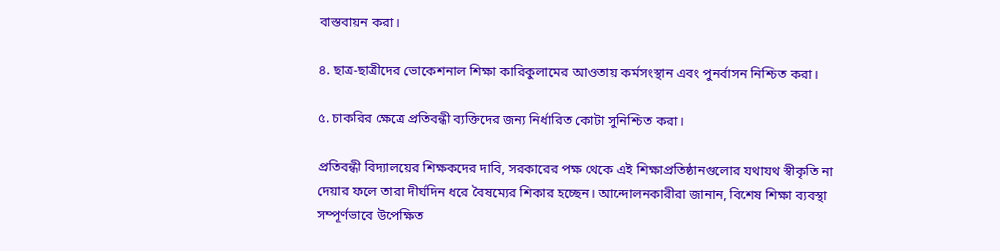বাস্তবায়ন করা।

৪. ছাত্র-ছাত্রীদের ভোকেশনাল শিক্ষা কারিকুলামের আওতায় কর্মসংস্থান এবং পুনর্বাসন নিশ্চিত করা।

৫. চাকরির ক্ষেত্রে প্রতিবন্ধী ব্যক্তিদের জন্য নির্ধারিত কোটা সুনিশ্চিত করা।

প্রতিবন্ধী বিদ্যালয়ের শিক্ষকদের দাবি, সরকারের পক্ষ থেকে এই শিক্ষাপ্রতিষ্ঠানগুলোর যথাযথ স্বীকৃতি না দেয়ার ফলে তারা দীর্ঘদিন ধরে বৈষম্যের শিকার হচ্ছেন। আন্দোলনকারীরা জানান, বিশেষ শিক্ষা ব্যবস্থা সম্পূর্ণভাবে উপেক্ষিত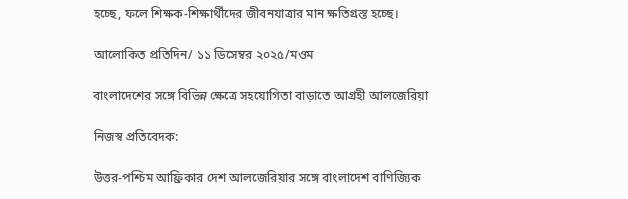হচ্ছে, ফলে শিক্ষক-শিক্ষার্থীদের জীবনযাত্রার মান ক্ষতিগ্রস্ত হচ্ছে।

আলোকিত প্রতিদিন/ ১১ ডিসেম্বর ২০২৫/মওম

বাংলাদেশের সঙ্গে বিভিন্ন ক্ষেত্রে সহযোগিতা বাড়াতে আগ্রহী আলজেরিয়া

নিজস্ব প্রতিবেদক:

উত্তর-পশ্চিম আফ্রিকার দেশ আলজেরিয়ার সঙ্গে বাংলাদেশ বাণিজ্যিক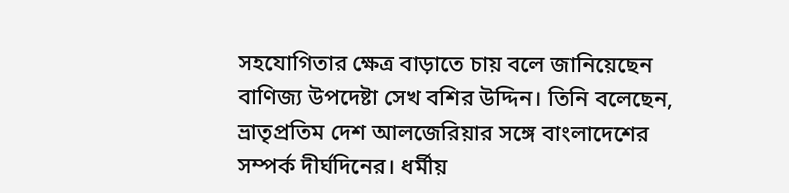সহযোগিতার ক্ষেত্র বাড়াতে চায় বলে জানিয়েছেন বাণিজ্য উপদেষ্টা সেখ বশির উদ্দিন। তিনি বলেছেন, ভ্রাতৃপ্রতিম দেশ আলজেরিয়ার সঙ্গে বাংলাদেশের সম্পর্ক দীর্ঘদিনের। ধর্মীয়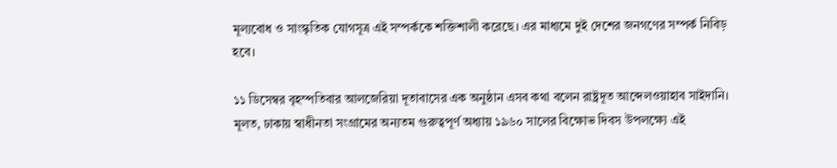মূল্যবোধ ও সাংস্কৃতিক যোগসূত্র এই সম্পর্ককে শক্তিশালী করেছে। এর মাধ্যমে দুই দেশের জনগণের সম্পর্ক নিবিড় হবে।

১১ ডিসেম্বর বৃহস্পতিবার আলজেরিয়া দূতাবাসের এক অনুষ্ঠান এসব কথা ব‌লেন রাষ্ট্রদূত আব্দেলওয়াহাব সাইদানি। মূলত, ঢাকায় স্বাধীনতা সংগ্রামের অন্যতম গুরুত্বপূর্ণ অধ্যায় ১৯৬০ সালের বিক্ষোভ দিবস উপল‌ক্ষ্যে এই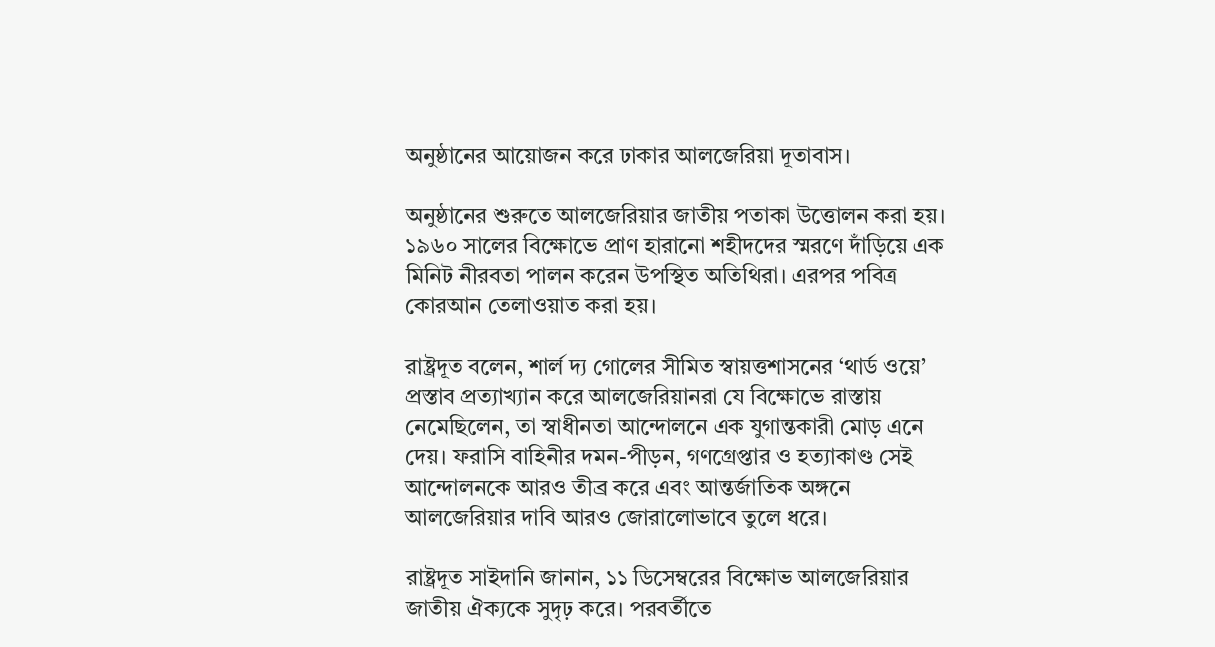অনুষ্ঠা‌নের আয়োজন ক‌রে ঢাকার আলজেরিয়া দূতাবাস।

অনুষ্ঠানের শুরুতে আলজেরিয়ার জাতীয় পতাকা উত্তোলন করা হয়। ১৯৬০ সালের বিক্ষোভে প্রাণ হারানো শহীদদের স্মরণে দাঁড়িয়ে এক মিনিট নীরবতা পালন করেন উপস্থিত অতিথিরা। এরপর পবিত্র কোরআন তেলাওয়াত করা হয়।

রাষ্ট্রদূত বলেন, শার্ল দ্য গোলের সীমিত স্বায়ত্তশাসনের ‘থার্ড ওয়ে’ প্রস্তাব প্রত্যাখ্যান করে আলজেরিয়ানরা যে বিক্ষোভে রাস্তায় নেমেছিলেন, তা স্বাধীনতা আন্দোলনে এক যুগান্তকারী মোড় এনে দেয়। ফরাসি বাহিনীর দমন-পীড়ন, গণগ্রেপ্তার ও হত্যাকাণ্ড সেই আন্দোলনকে আরও তীব্র করে এবং আন্তর্জাতিক অঙ্গনে আলজেরিয়ার দাবি আরও জোরালোভাবে তুলে ধরে।

রাষ্ট্রদূত সাইদানি জানান, ১১ ডিসেম্বরের বিক্ষোভ আলজেরিয়ার জাতীয় ঐক্যকে সুদৃঢ় করে। পরবর্তীতে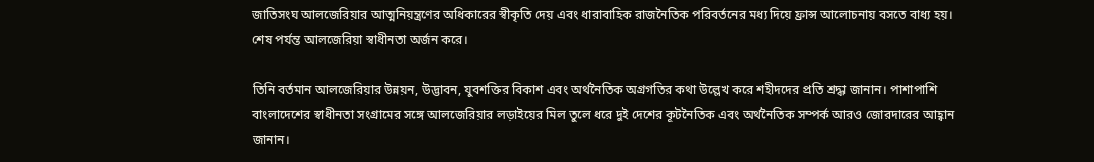জাতিসংঘ আলজেরিয়ার আত্মনিয়ন্ত্রণের অধিকারের স্বীকৃতি দেয় এবং ধারাবাহিক রাজনৈতিক পরিবর্তনের মধ্য দিয়ে ফ্রান্স আলোচনায় বসতে বাধ্য হয়। শেষ পর্যন্ত আলজেরিয়া স্বাধীনতা অর্জন করে।

তিনি বর্তমান আলজেরিয়ার উন্নয়ন, উদ্ভাবন, যুবশক্তির বিকাশ এবং অর্থনৈতিক অগ্রগতির কথা উল্লেখ করে শহীদদের প্রতি শ্রদ্ধা জানান। পাশাপাশি বাংলাদেশের স্বাধীনতা সংগ্রামের সঙ্গে আলজেরিয়ার লড়াইয়ের মিল তুলে ধরে দুই দেশের কূটনৈতিক এবং অর্থনৈতিক সম্পর্ক আরও জোরদারের আহ্বান জানান।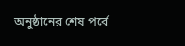অনুষ্ঠানের শেষ পর্বে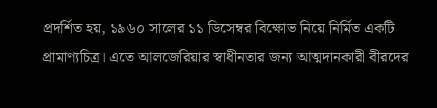প্রদর্শিত হয়, ১৯৬০ সালের ১১ ডিসেম্বর বিক্ষোভ নিয়ে নির্মিত একটি প্রামাণ্যচিত্র। এতে আলজেরিয়ার স্বাধীনতার জন্য আত্মদানকারী বীরদের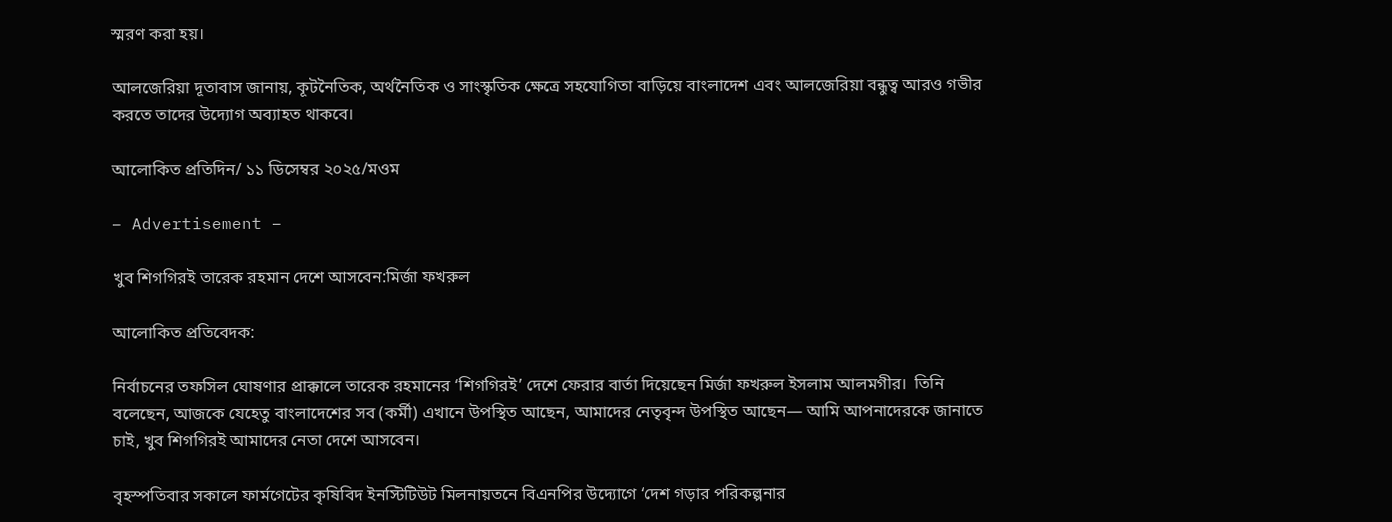স্মরণ করা হয়।

আলজেরিয়া দূতাবাস জানায়, কূটনৈতিক, অর্থনৈতিক ও সাংস্কৃতিক ক্ষেত্রে সহযোগিতা বাড়িয়ে বাংলাদেশ এবং আলজেরিয়া বন্ধুত্ব আরও গভীর করতে তাদের উদ্যোগ অব্যাহত থাকবে।

আলোকিত প্রতিদিন/ ১১ ডিসেম্বর ২০২৫/মওম

– Advertisement –

খুব শিগগিরই তারেক রহমান দেশে আসবেন:মির্জা ফখরুল

আলোকিত প্রতিবেদক:

নির্বাচনের তফসিল ঘোষণার প্রাক্কালে তারেক রহমানের ‘শিগগিরই’ দেশে ফেরার বার্তা দিয়েছেন মির্জা ফখরুল ইসলাম আলমগীর।  তিনি বলেছেন, আজকে যেহেতু বাংলাদেশের সব (কর্মী) এখানে উপস্থিত আছেন, আমাদের নেতৃবৃন্দ উপস্থিত আছেন— আমি আপনাদেরকে জানাতে চাই, খুব শিগগিরই আমাদের নেতা দেশে আসবেন।

বৃহস্পতিবার সকালে ফার্মগেটের কৃষিবিদ ইনস্টিটিউট মিলনায়তনে বিএনপির উদ্যোগে ‘দেশ গড়ার পরিকল্পনার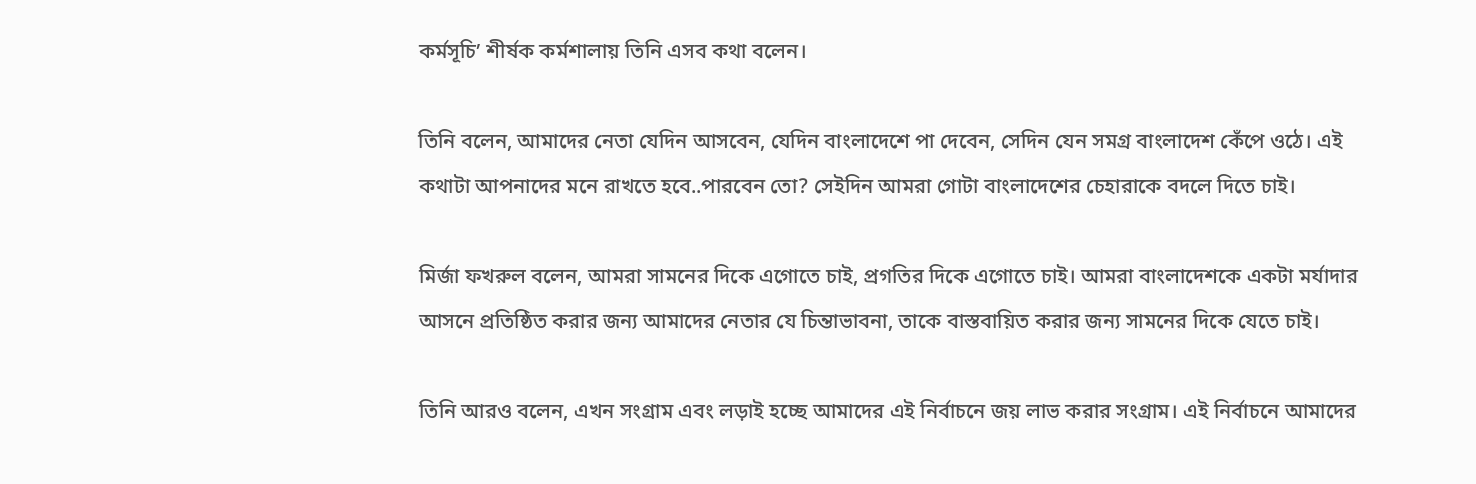কর্মসূচি’ শীর্ষক কর্মশালায় তিনি এসব কথা বলেন।

তিনি বলেন, আমাদের নেতা যেদিন আসবেন, যেদিন বাংলাদেশে পা দেবেন, সেদিন যেন সমগ্র বাংলাদেশ কেঁপে ওঠে। এই কথাটা আপনাদের মনে রাখতে হবে..পারবেন তো? সেইদিন আমরা গোটা বাংলাদেশের চেহারাকে বদলে দিতে চাই।

মির্জা ফখরুল বলেন, আমরা সামনের দিকে এগোতে চাই, প্রগতির দিকে এগোতে চাই। আমরা বাংলাদেশকে একটা মর্যাদার আসনে প্রতিষ্ঠিত করার জন্য আমাদের নেতার যে চিন্তাভাবনা, তাকে বাস্তবায়িত করার জন্য সামনের দিকে যেতে চাই।

তিনি আরও বলেন, এখন সংগ্রাম এবং লড়াই হচ্ছে আমাদের এই নির্বাচনে জয় লাভ করার সংগ্রাম। এই নির্বাচনে আমাদের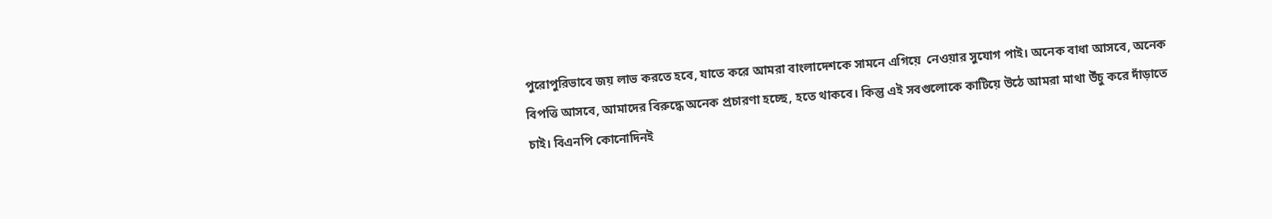পুরোপুরিভাবে জয় লাভ করতে হবে, যাতে করে আমরা বাংলাদেশকে সামনে এগিয়ে  নেওয়ার সুযোগ পাই। অনেক বাধা আসবে, অনেক বিপত্তি আসবে, আমাদের বিরুদ্ধে অনেক প্রচারণা হচ্ছে, হতে থাকবে। কিন্তু এই সবগুলোকে কাটিয়ে উঠে আমরা মাথা উঁচু করে দাঁড়াতে চাই। বিএনপি কোনোদিনই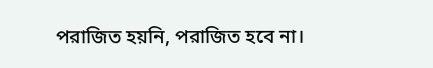পরাজিত হয়নি, পরাজিত হবে না।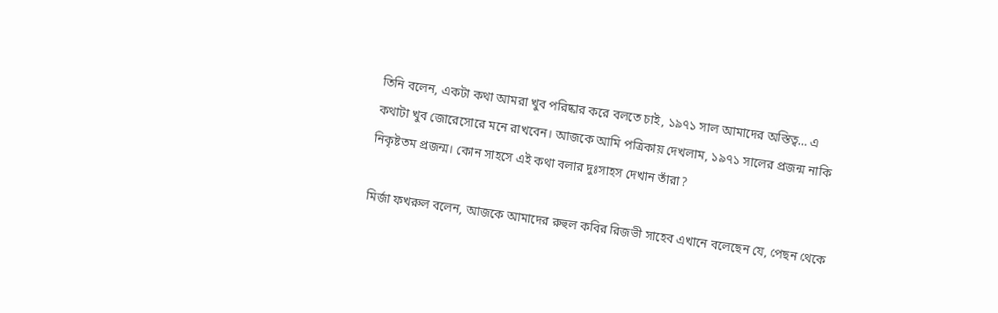তিনি বলেন, একটা কথা আমরা খুব পরিষ্কার করে বলতে চাই, ১৯৭১ সাল আমাদের অস্তিত্ব… এ কথাটা খুব জোরেসোরে মনে রাখবেন। আজকে আমি পত্রিকায় দেখলাম, ১৯৭১ সালের প্রজন্ম নাকি নিকৃষ্টতম প্রজন্ম। কোন সাহসে এই কথা বলার দুঃসাহস দেখান তাঁরা?

মির্জা ফখরুল বলেন, আজকে আমাদের রুহুল কবির রিজভী সাহেব এখানে বলেছেন যে, পেছন থেকে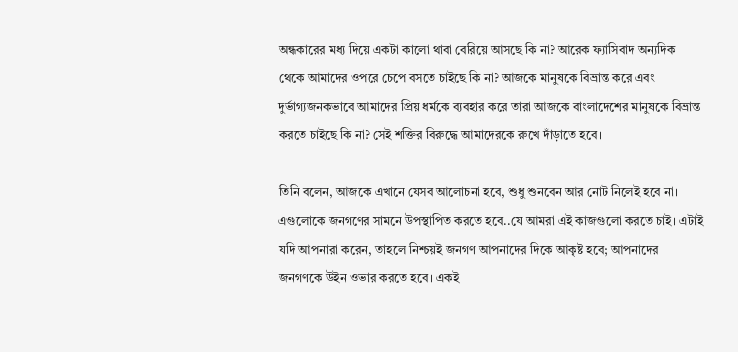অন্ধকারের মধ্য দিয়ে একটা কালো থাবা বেরিয়ে আসছে কি না? আরেক ফ্যাসিবাদ অন্যদিক থেকে আমাদের ওপরে চেপে বসতে চাইছে কি না? আজকে মানুষকে বিভ্রান্ত করে এবং দুর্ভাগ্যজনকভাবে আমাদের প্রিয় ধর্মকে ব্যবহার করে তারা আজকে বাংলাদেশের মানুষকে বিভ্রান্ত করতে চাইছে কি না? সেই শক্তির বিরুদ্ধে আমাদেরকে রুখে দাঁড়াতে হবে।

তিনি বলেন, আজকে এখানে যেসব আলোচনা হবে, শুধু শুনবেন আর নোট নিলেই হবে না। এগুলোকে জনগণের সামনে উপস্থাপিত করতে হবে..যে আমরা এই কাজগুলো করতে চাই। এটাই যদি আপনারা করেন, তাহলে নিশ্চয়ই জনগণ আপনাদের দিকে আকৃষ্ট হবে; আপনাদের জনগণকে উইন ওভার করতে হবে। একই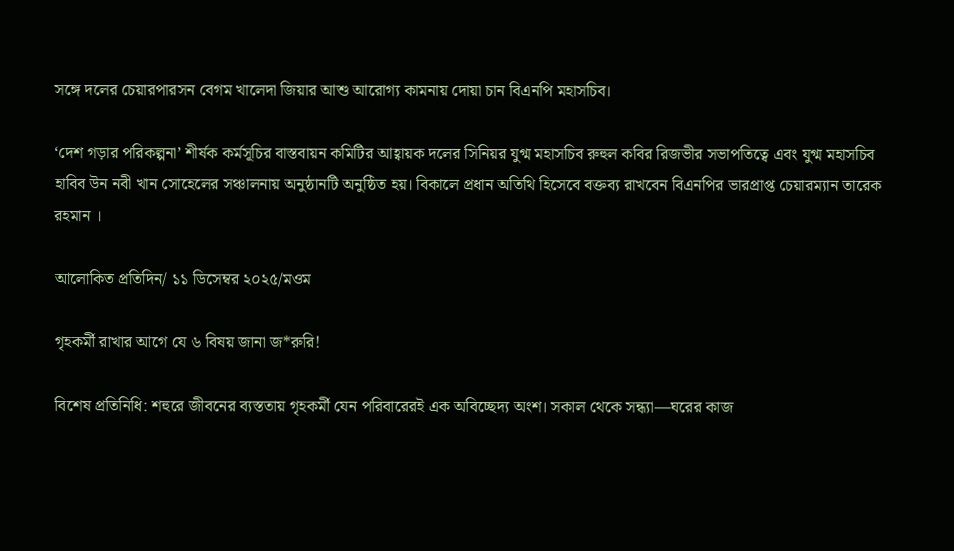সঙ্গে দলের চেয়ারপারসন বেগম খালেদা জিয়ার আশু আরোগ্য কামনায় দোয়া চান বিএনপি মহাসচিব।

‘দেশ গড়ার পরিকল্পনা’ শীর্ষক কর্মসূচির বাস্তবায়ন কমিটির আহ্বায়ক দলের সিনিয়র যুগ্ম মহাসচিব রুহুল কবির রিজভীর সভাপতিত্বে এবং যুগ্ম মহাসচিব হাবিব উন নবী খান সোহেলের সঞ্চালনায় অনুষ্ঠানটি অনুষ্ঠিত হয়। বিকালে প্রধান অতিথি হিসেবে বক্তব্য রাখবেন বিএনপির ভারপ্রাপ্ত চেয়ারম্যান তারেক রহমান ।

আলোকিত প্রতিদিন/ ১১ ডিসেম্বর ২০২৫/মওম

গৃহকর্মী রাখার আগে যে ৬ বিষয় জানা জ*রুরি!

বিশেষ প্রতিনিধি: শহুরে জীবনের ব্যস্ততায় গৃহকর্মী যেন পরিবারেরই এক অবিচ্ছেদ্য অংশ। সকাল থেকে সন্ধ্যা—ঘরের কাজ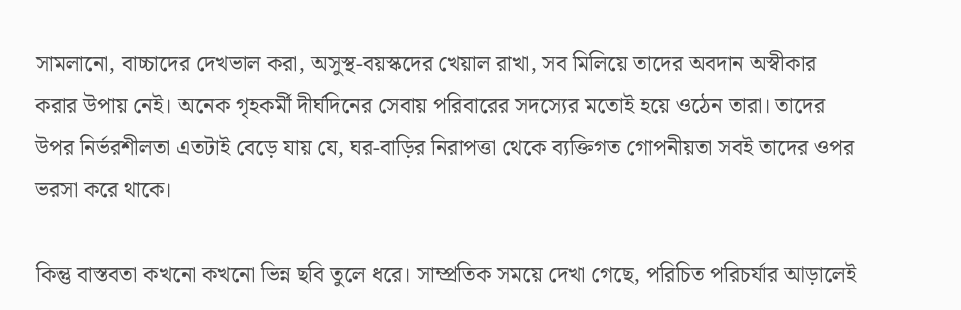সামলানো, বাচ্চাদের দেখভাল করা, অসুস্থ-বয়স্কদের খেয়াল রাখা, সব মিলিয়ে তাদের অবদান অস্বীকার করার উপায় নেই। অনেক গৃহকর্মী দীর্ঘদিনের সেবায় পরিবারের সদস্যের মতোই হয়ে ওঠেন তারা। তাদের উপর নির্ভরশীলতা এতটাই বেড়ে যায় যে, ঘর-বাড়ির নিরাপত্তা থেকে ব্যক্তিগত গোপনীয়তা সবই তাদের ওপর ভরসা করে থাকে।

কিন্তু বাস্তবতা কখনো কখনো ভিন্ন ছবি তুলে ধরে। সাম্প্রতিক সময়ে দেখা গেছে, পরিচিত পরিচর্যার আড়ালেই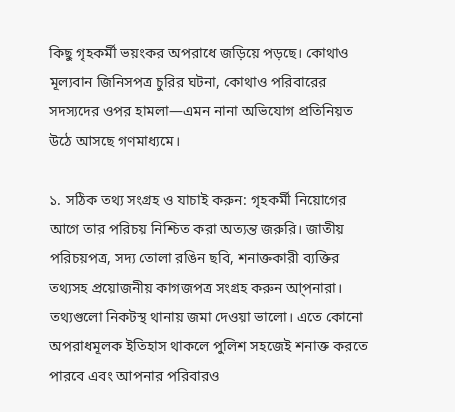কিছু গৃহকর্মী ভয়ংকর অপরাধে জড়িয়ে পড়ছে। কোথাও মূল্যবান জিনিসপত্র চুরির ঘটনা, কোথাও পরিবারের সদস্যদের ওপর হামলা—এমন নানা অভিযোগ প্রতিনিয়ত উঠে আসছে গণমাধ্যমে।

১. সঠিক তথ্য সংগ্রহ ও যাচাই করুন: গৃহকর্মী নিয়োগের আগে তার পরিচয় নিশ্চিত করা অত্যন্ত জরুরি। জাতীয় পরিচয়পত্র, সদ্য তোলা রঙিন ছবি, শনাক্তকারী ব্যক্তির তথ্যসহ প্রয়োজনীয় কাগজপত্র সংগ্রহ করুন আ্পনারা। তথ্যগুলো নিকটস্থ থানায় জমা দেওয়া ভালো। এতে কোনো অপরাধমূলক ইতিহাস থাকলে পুলিশ সহজেই শনাক্ত করতে পারবে এবং আপনার পরিবারও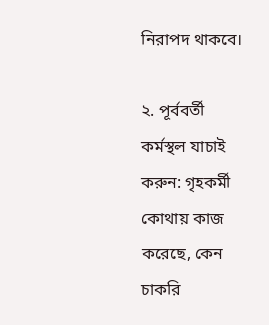নিরাপদ থাকবে।

২. পূর্ববর্তী কর্মস্থল যাচাই করুন: গৃহকর্মী কোথায় কাজ করেছে, কেন চাকরি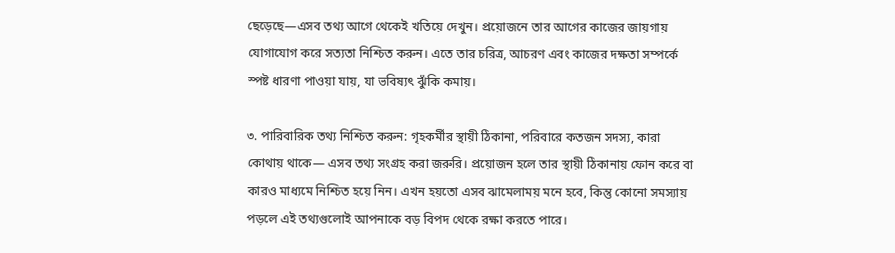ছেড়েছে—এসব তথ্য আগে থেকেই খতিয়ে দেখুন। প্রয়োজনে তার আগের কাজের জায়গায় যোগাযোগ করে সত্যতা নিশ্চিত করুন। এতে তার চরিত্র, আচরণ এবং কাজের দক্ষতা সম্পর্কে স্পষ্ট ধারণা পাওয়া যায়, যা ভবিষ্যৎ ঝুঁকি কমায়।

৩. পারিবারিক তথ্য নিশ্চিত করুন: গৃহকর্মীর স্থায়ী ঠিকানা, পরিবারে কতজন সদস্য, কারা কোথায় থাকে— এসব তথ্য সংগ্রহ করা জরুরি। প্রয়োজন হলে তার স্থায়ী ঠিকানায় ফোন করে বা কারও মাধ্যমে নিশ্চিত হয়ে নিন। এখন হয়তো এসব ঝামেলাময় মনে হবে, কিন্তু কোনো সমস্যায় পড়লে এই তথ্যগুলোই আপনাকে বড় বিপদ থেকে রক্ষা করতে পারে।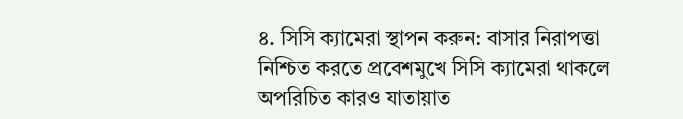৪. সিসি ক্যামেরা স্থাপন করুন: বাসার নিরাপত্তা নিশ্চিত করতে প্রবেশমুখে সিসি ক্যামেরা থাকলে অপরিচিত কারও যাতায়াত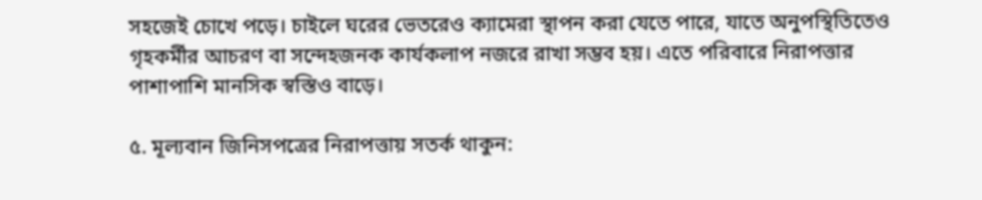সহজেই চোখে পড়ে। চাইলে ঘরের ভেতরেও ক্যামেরা স্থাপন করা যেতে পারে, যাতে অনুপস্থিতিতেও গৃহকর্মীর আচরণ বা সন্দেহজনক কার্যকলাপ নজরে রাখা সম্ভব হয়। এতে পরিবারে নিরাপত্তার পাশাপাশি মানসিক স্বস্তিও বাড়ে।

৫. মূল্যবান জিনিসপত্রের নিরাপত্তায় সতর্ক থাকুন: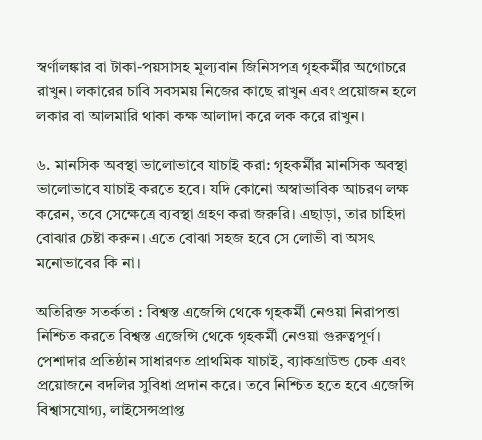স্বর্ণালঙ্কার বা টাকা-পয়সাসহ মূল্যবান জিনিসপত্র গৃহকর্মীর অগোচরে রাখুন। লকারের চাবি সবসময় নিজের কাছে রাখুন এবং প্রয়োজন হলে লকার বা আলমারি থাকা কক্ষ আলাদা করে লক করে রাখুন।

৬. মানসিক অবস্থা ভালোভাবে যাচাই করা: গৃহকর্মীর মানসিক অবস্থা ভালোভাবে যাচাই করতে হবে। যদি কোনো অস্বাভাবিক আচরণ লক্ষ করেন, তবে সেক্ষেত্রে ব্যবস্থা গ্রহণ করা জরুরি। এছাড়া, তার চাহিদা বোঝার চেষ্টা করুন। এতে বোঝা সহজ হবে সে লোভী বা অসৎ মনোভাবের কি না।

অতিরিক্ত সতর্কতা : বিশ্বস্ত এজেন্সি থেকে গৃহকর্মী নেওয়া নিরাপত্তা নিশ্চিত করতে বিশ্বস্ত এজেন্সি থেকে গৃহকর্মী নেওয়া গুরুত্বপূর্ণ। পেশাদার প্রতিষ্ঠান সাধারণত প্রাথমিক যাচাই, ব্যাকগ্রাউন্ড চেক এবং প্রয়োজনে বদলির সুবিধা প্রদান করে। তবে নিশ্চিত হতে হবে এজেন্সি বিশ্বাসযোগ্য, লাইসেন্সপ্রাপ্ত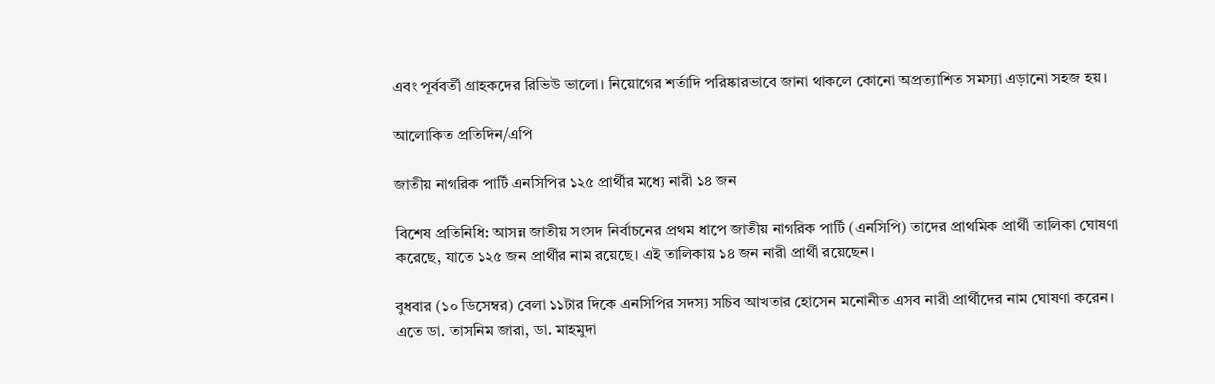এবং পূর্ববর্তী গ্রাহকদের রিভিউ ভালো। নিয়োগের শর্তাদি পরিষ্কারভাবে জানা থাকলে কোনো অপ্রত্যাশিত সমস্যা এড়ানো সহজ হয়।

আলোকিত প্রতিদিন/এপি

জাতীয় নাগরিক পার্টি এনসিপির ১২৫ প্রার্থীর মধ্যে নারী ১৪ জন

বিশেষ প্রতিনিধি: আসন্ন জাতীয় সংসদ নির্বাচনের প্রথম ধাপে জাতীয় নাগরিক পার্টি (এনসিপি) তাদের প্রাথমিক প্রার্থী তালিকা ঘোষণা করেছে, যাতে ১২৫ জন প্রার্থীর নাম রয়েছে। এই তালিকায় ১৪ জন নারী প্রার্থী রয়েছেন।

বুধবার (১০ ডিসেম্বর) বেলা ১১টার দিকে এনসিপির সদস্য সচিব আখতার হোসেন মনোনীত এসব নারী প্রার্থীদের নাম ঘোষণা করেন। এতে ডা. তাসনিম জারা, ডা. মাহমুদা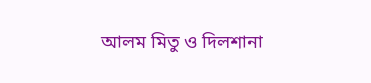আলম মিতু ও দিলশানা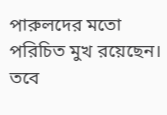পারুলদের মতো পরিচিত মুখ রয়েছেন। তবে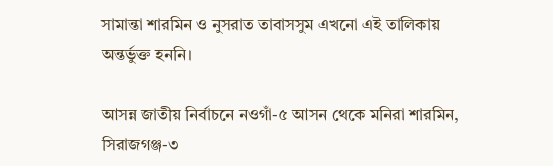সামান্তা শারমিন ও নুসরাত তাবাসসুম এখনো এই তালিকায় অন্তর্ভুক্ত হননি।

আসন্ন জাতীয় নির্বাচনে নওগাঁ-৫ আসন থেকে মনিরা শারমিন, সিরাজগঞ্জ-৩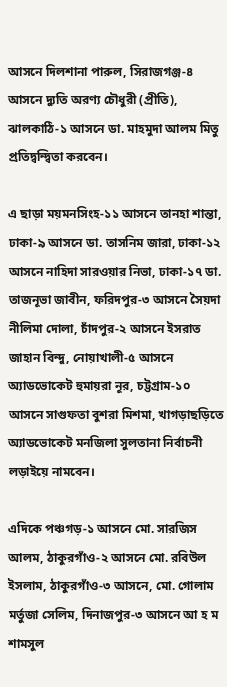আসনে দিলশানা পারুল, সিরাজগঞ্জ-৪ আসনে দ্যুতি অরণ্য চৌধুরী (প্রীতি), ঝালকাঠি-১ আসনে ডা. মাহমুদা আলম মিতু প্রতিদ্বন্দ্বিতা করবেন।

এ ছাড়া ময়মনসিংহ-১১ আসনে তানহা শান্তা, ঢাকা-৯ আসনে ডা. তাসনিম জারা, ঢাকা-১২ আসনে নাহিদা সারওয়ার নিভা, ঢাকা-১৭ ডা. তাজনূভা জাবীন, ফরিদপুর-৩ আসনে সৈয়দা নীলিমা দোলা, চাঁদপুর-২ আসনে ইসরাত জাহান বিন্দু, নোয়াখালী-৫ আসনে অ্যাডভোকেট হুমায়রা নূর, চট্টগ্রাম-১০ আসনে সাগুফতা বুশরা মিশমা, খাগড়াছড়িতে অ্যাডভোকেট মনজিলা সুলতানা নির্বাচনী লড়াইয়ে নামবেন।

এদিকে পঞ্চগড়-১ আসনে মো. সারজিস আলম, ঠাকুরগাঁও-২ আসনে মো. রবিউল ইসলাম, ঠাকুরগাঁও-৩ আসনে, মো. গোলাম মর্তুজা সেলিম, দিনাজপুর-৩ আসনে আ হ ম শামসুল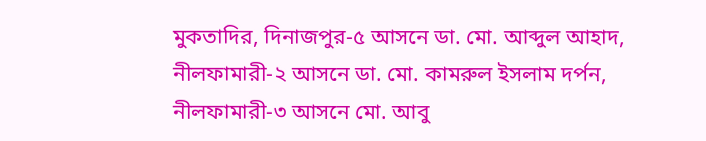মুকতাদির, দিনাজপুর-৫ আসনে ডা. মো. আব্দুল আহাদ, নীলফামারী-২ আসনে ডা. মো. কামরুল ইসলাম দর্পন, নীলফামারী-৩ আসনে মো. আবু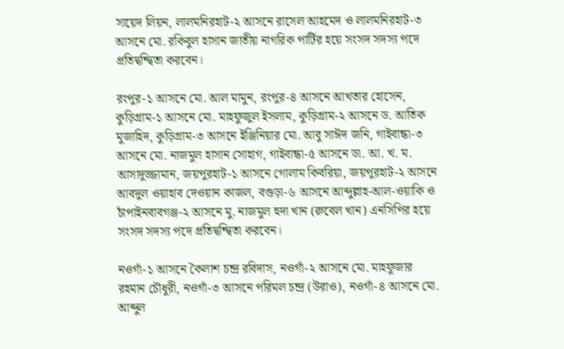সায়েদ লিয়ন, লালমনিরহাট-২ আসনে রাসেল আহমেদ ও লালমনিরহাট-৩ আসনে মো. রকিবুল হাসান জাতীয় নাগরিক পার্টির হয়ে সংসদ সদস্য পদে প্রতিদ্বন্দ্বিতা করবেন।

রংপুর-১ আসনে মো. আল মামুন, রংপুর-৪ আসনে আখতার হোসেন, কুড়িগ্রাম-১ আসনে মো. মাহফুজুল ইসলাম, কুড়িগ্রাম-২ আসনে ড. আতিক মুজাহিদ, কুড়িগ্রাম-৩ আসনে ইঞ্জিনিয়ার মো. আবু সাঈদ জনি, গাইবান্ধা-৩ আসনে মো. নাজমুল হাসান সোহাগ, গাইবান্ধা-৫ আসনে ডা. আ. খ. ম. আসাদুজ্জামান, জয়পুরহাট-১ আসনে গোলাম কিবরিয়া, জয়পুরহাট-২ আসনে আবদুল ওয়াহাব দেওয়ান কাজল, বগুড়া-৬ আসনে আব্দুল্লাহ-আল-ওয়াকি ও চাঁপাইনবাবগঞ্জ-২ আসনে মু. নাজমুল হুদা খান (রুবেল খান) এনসিপির হয়ে সংসদ সদস্য পদে প্রতিদ্বন্দ্বিতা করবেন।

নওগাঁ-১ আসনে কৈলাশ চন্দ্র রবিদাস, নওগাঁ-২ আসনে মো. মাহফুজার রহমান চৌধুরী, নওগাঁ-৩ আসনে পরিমল চন্দ্র (উরাও), নওগাঁ-৪ আসনে মো. আব্দুল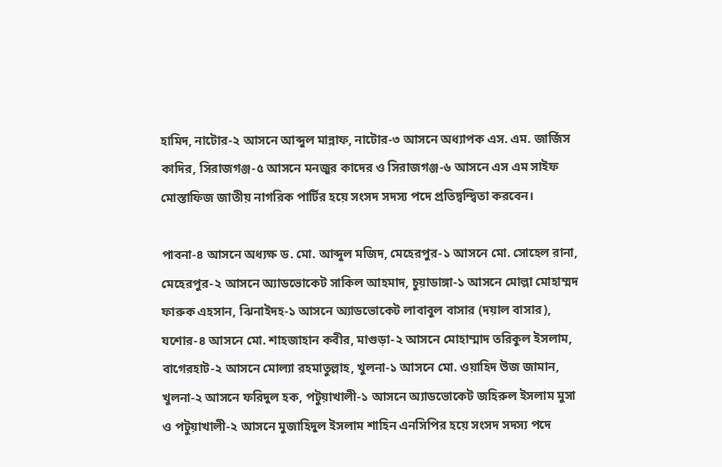হামিদ, নাটোর-২ আসনে আব্দুল মান্নাফ, নাটোর-৩ আসনে অধ্যাপক এস. এম. জার্জিস কাদির, সিরাজগঞ্জ-৫ আসনে মনজুর কাদের ও সিরাজগঞ্জ-৬ আসনে এস এম সাইফ মোস্তাফিজ জাতীয় নাগরিক পার্টির হয়ে সংসদ সদস্য পদে প্রতিদ্বন্দ্বিতা করবেন।

পাবনা-৪ আসনে অধ্যক্ষ ড. মো. আব্দুল মজিদ, মেহেরপুর-১ আসনে মো. সোহেল রানা, মেহেরপুর-২ আসনে অ্যাডভোকেট সাকিল আহমাদ, চুয়াডাঙ্গা-১ আসনে মোল্লা মোহাম্মদ ফারুক এহসান, ঝিনাইদহ-১ আসনে অ্যাডভোকেট লাবাবুল বাসার (দয়াল বাসার), যশোর-৪ আসনে মো. শাহজাহান কবীর, মাগুড়া-২ আসনে মোহাম্মাদ তরিকুল ইসলাম, বাগেরহাট-২ আসনে মোল্যা রহমাতুল্লাহ, খুলনা-১ আসনে মো. ওয়াহিদ উজ জামান, খুলনা-২ আসনে ফরিদুল হক, পটুয়াখালী-১ আসনে অ্যাডভোকেট জহিরুল ইসলাম মুসা ও পটুয়াখালী-২ আসনে মুজাহিদুল ইসলাম শাহিন এনসিপির হয়ে সংসদ সদস্য পদে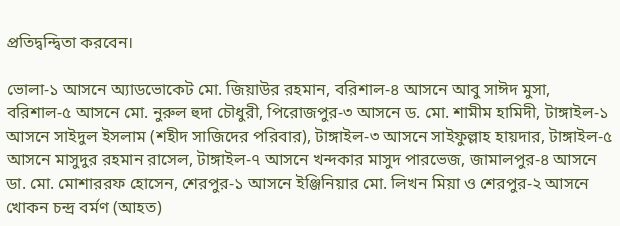প্রতিদ্বন্দ্বিতা করবেন।

ভোলা-১ আসনে অ্যাডভোকেট মো. জিয়াউর রহমান, বরিশাল-৪ আসনে আবু সাঈদ মুসা, বরিশাল-৫ আসনে মো. নুরুল হুদা চৌধুরী, পিরোজপুর-৩ আসনে ড. মো. শামীম হামিদী, টাঙ্গাইল-১ আসনে সাইদুল ইসলাম (শহীদ সাজিদের পরিবার), টাঙ্গাইল-৩ আসনে সাইফুল্লাহ হায়দার, টাঙ্গাইল-৫ আসনে মাসুদুর রহমান রাসেল, টাঙ্গাইল-৭ আসনে খন্দকার মাসুদ পারভেজ, জামালপুর-৪ আসনে ডা. মো. মোশাররফ হোসেন, শেরপুর-১ আসনে ইঞ্জিনিয়ার মো. লিখন মিয়া ও শেরপুর-২ আসনে খোকন চন্দ্র বর্মণ (আহত)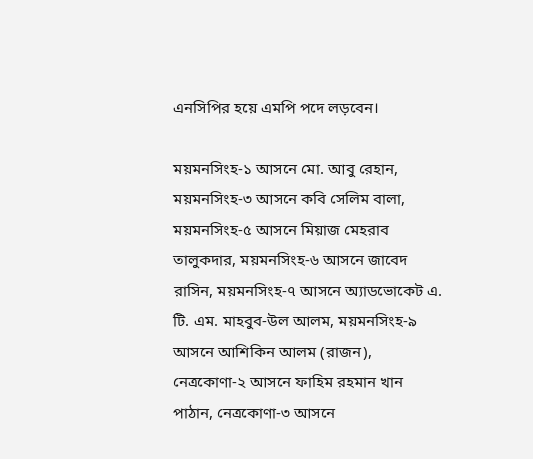এনসিপির হয়ে এমপি পদে লড়বেন।

ময়মনসিংহ-১ আসনে মো. আবু রেহান, ময়মনসিংহ-৩ আসনে কবি সেলিম বালা, ময়মনসিংহ-৫ আসনে মিয়াজ মেহরাব তালুকদার, ময়মনসিংহ-৬ আসনে জাবেদ রাসিন, ময়মনসিংহ-৭ আসনে অ্যাডভোকেট এ. টি. এম. মাহবুব-উল আলম, ময়মনসিংহ-৯ আসনে আশিকিন আলম (রাজন), নেত্রকোণা-২ আসনে ফাহিম রহমান খান পাঠান, নেত্রকোণা-৩ আসনে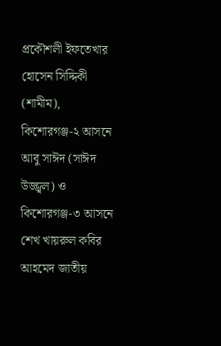প্রকৌশলী ইফতেখার হোসেন সিদ্দিকী (শামীম), কিশোরগঞ্জ-২ আসনে আবু সাঈদ (সাঈদ উজ্জ্বল) ও কিশোরগঞ্জ-৩ আসনে শেখ খায়রুল কবির আহমেদ জাতীয়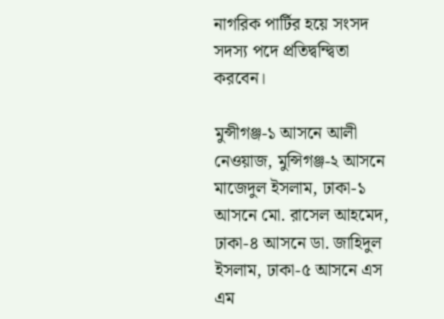নাগরিক পার্টির হয়ে সংসদ সদস্য পদে প্রতিদ্বন্দ্বিতা করবেন।

মুন্সীগঞ্জ-১ আসনে আলী নেওয়াজ, মুন্সিগঞ্জ-২ আসনে মাজেদুল ইসলাম, ঢাকা-১ আসনে মো. রাসেল আহমেদ, ঢাকা-৪ আসনে ডা. জাহিদুল ইসলাম, ঢাকা-৫ আসনে এস এম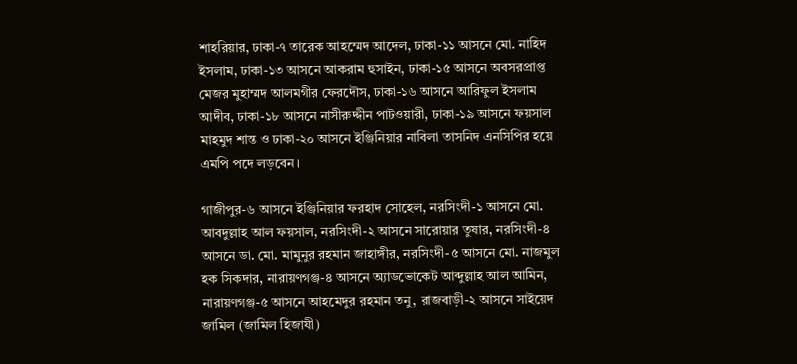শাহরিয়ার, ঢাকা-৭ তারেক আহম্মেদ আদেল, ঢাকা-১১ আসনে মো. নাহিদ ইসলাম, ঢাকা-১৩ আসনে আকরাম হুসাইন, ঢাকা-১৫ আসনে অবসরপ্রাপ্ত মেজর মুহাম্মদ আলমগীর ফেরদৌস, ঢাকা-১৬ আসনে আরিফুল ইসলাম আদীব, ঢাকা-১৮ আসনে নাসীরুদ্দীন পাটওয়ারী, ঢাকা-১৯ আসনে ফয়সাল মাহমুদ শান্ত ও ঢাকা-২০ আসনে ইঞ্জিনিয়ার নাবিলা তাসনিদ এনসিপির হয়ে এমপি পদে লড়বেন।

গাজীপুর-৬ আসনে ইঞ্জিনিয়ার ফরহাদ সোহেল, নরসিংদী-১ আসনে মো. আবদুল্লাহ আল ফয়সাল, নরসিংদী-২ আসনে সারোয়ার তুষার, নরসিংদী-৪ আসনে ডা. মো. মামুনুর রহমান জাহাঙ্গীর, নরসিংদী-৫ আসনে মো. নাজমুল হক সিকদার, নারায়ণগঞ্জ-৪ আসনে অ্যাডভোকেট আব্দুল্লাহ আল আমিন, নারায়ণগঞ্জ-৫ আসনে আহমেদুর রহমান তনু, রাজবাড়ী-২ আসনে সাইয়েদ জামিল (জামিল হিজাযী)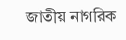জাতীয় নাগরিক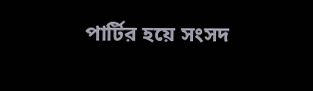পার্টির হয়ে সংসদ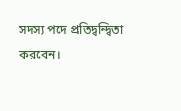সদস্য পদে প্রতিদ্বন্দ্বিতা করবেন।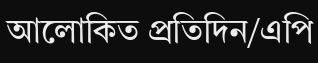আলোকিত প্রতিদিন/এপি